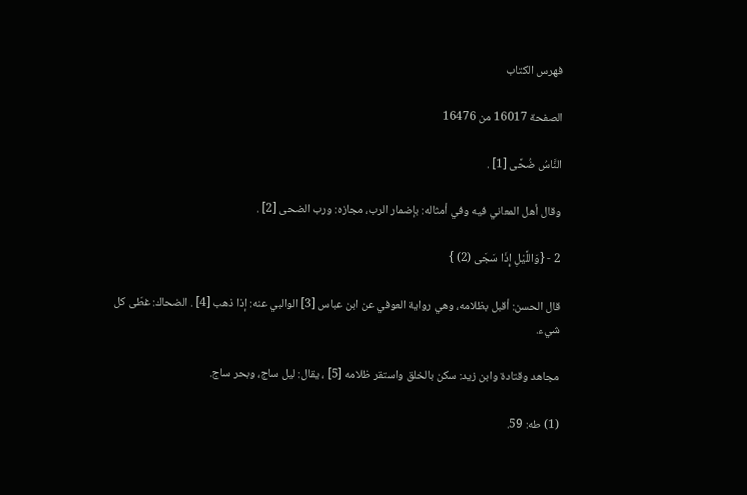فهرس الكتاب

الصفحة 16017 من 16476

النَّاسُ ضُحًى [1] .

وقال أهل المعاني فيه وفي أمثاله: بإضمار الرب، مجازه: ورب الضحى [2] .

2 - {وَاللَّيْلِ إِذَا سَجَى (2) }

قال الحسن: أقبل بظلامه، وهي رواية العوفي عن ابن عباس [3] الوالبي عنه: إذا ذهب [4] . الضحاك: غطّى كل شيء.

مجاهد وقتادة وابن زيد: سكن بالخلق واستقر ظلامه [5] ، يقال: ليل ساج، وبحر ساج.

(1) طه: 59.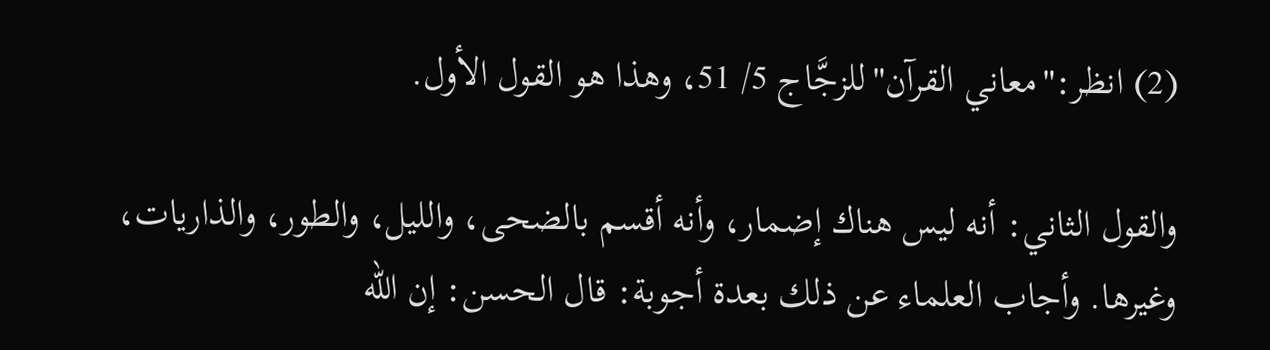(2) انظر:"معاني القرآن"للزجَّاج 5/ 51، وهذا هو القول الأول.

والقول الثاني: أنه ليس هناك إضمار، وأنه أقسم بالضحى، والليل، والطور، والذاريات، وغيرها. وأجاب العلماء عن ذلك بعدة أجوبة: قال الحسن: إن الله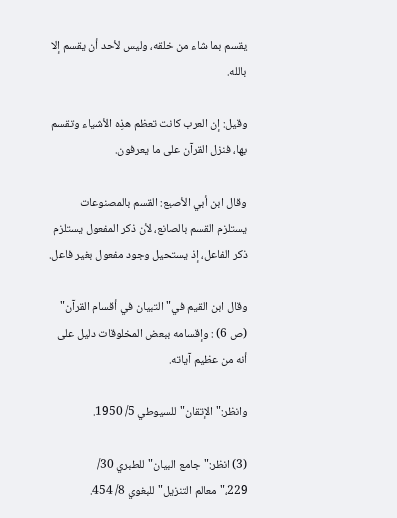يقسم بما شاء من خلقه، وليس لأحد أن يقسم إلا بالله.

وقيل: إن العرب كانت تعظم هذِه الأشياء وتقسم بها، فنزل القرآن على ما يعرفون.

وقال ابن أبي الأصبع: القسم بالمصنوعات يستلزم القسم بالصانع، لأن ذكر المفعول يستلزم ذكر الفاعل، إذ يستحيل وجود مفعول بغير فاعل.

وقال ابن القيم في"التبيان في أقسام القرآن" (ص 6) : وإقسامه ببعض المخلوقات دليل على أنه من عظيم آياته.

وانظر:"الإتقان"للسيوطي 5/ 1950.

(3) انظر:"جامع البيان"للطبري 30/ 229،"معالم التنزيل"للبغوي 8/ 454.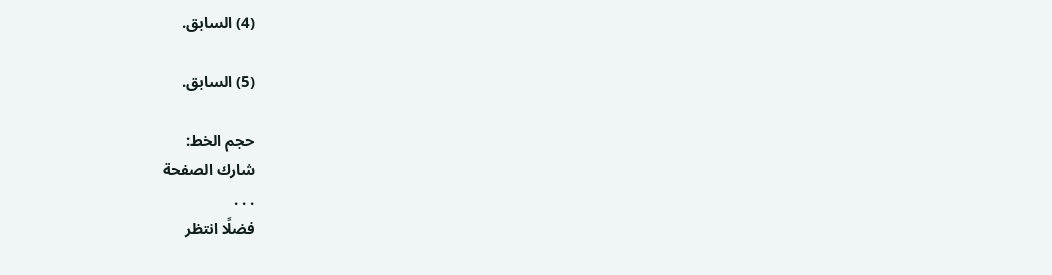(4) السابق.

(5) السابق.

حجم الخط:
شارك الصفحة
. . .
فضلًا انتظر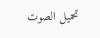تحميل الصوت